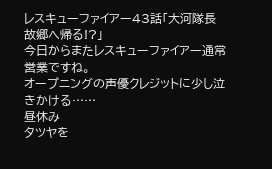レスキューファイアー43話「大河隊長 故郷へ帰る!?」
今日からまたレスキューファイアー通常営業ですね。
オープニングの声優クレジットに少し泣きかける……
昼休み
タツヤを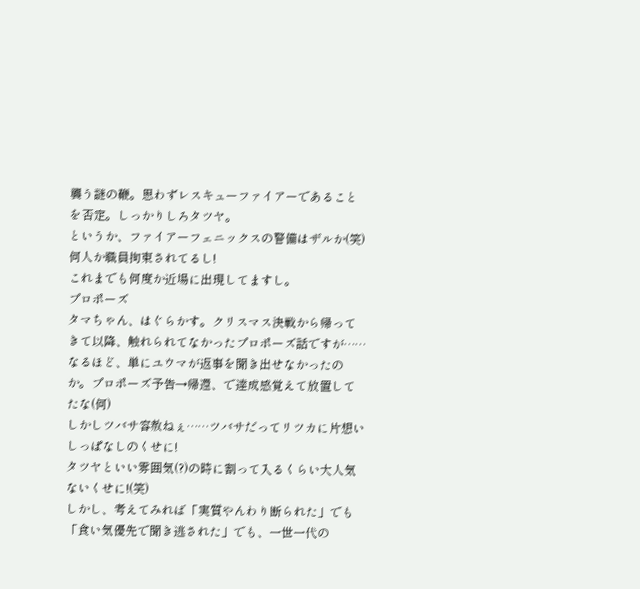襲う謎の鞭。思わずレスキューファイアーであることを否定。しっかりしろタツヤ。
というか、ファイアーフェニックスの警備はザルか(笑) 何人か職員拘束されてるし!
これまでも何度か近場に出現してますし。
プロポーズ
タマちゃん、はぐらかす。クリスマス決戦から帰ってきて以降、触れられてなかったプロポーズ話ですが……なるほど、単にユウマが返事を聞き出せなかったのか。プロポーズ予告→帰還、で達成感覚えて放置してたな(何)
しかしツバサ容赦ねぇ……ツバサだってリツカに片想いしっぱなしのくせに!
タツヤといい雰囲気(?)の時に割って入るくらい大人気ないくせに!(笑)
しかし、考えてみれば「実質やんわり断られた」でも「食い気優先で聞き逃された」でも、一世一代の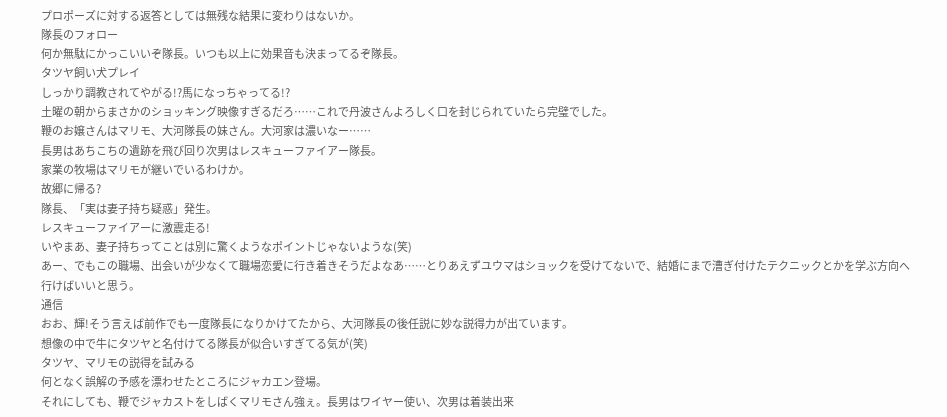プロポーズに対する返答としては無残な結果に変わりはないか。
隊長のフォロー
何か無駄にかっこいいぞ隊長。いつも以上に効果音も決まってるぞ隊長。
タツヤ飼い犬プレイ
しっかり調教されてやがる!?馬になっちゃってる!?
土曜の朝からまさかのショッキング映像すぎるだろ……これで丹波さんよろしく口を封じられていたら完璧でした。
鞭のお嬢さんはマリモ、大河隊長の妹さん。大河家は濃いなー……
長男はあちこちの遺跡を飛び回り次男はレスキューファイアー隊長。
家業の牧場はマリモが継いでいるわけか。
故郷に帰る?
隊長、「実は妻子持ち疑惑」発生。
レスキューファイアーに激震走る!
いやまあ、妻子持ちってことは別に驚くようなポイントじゃないような(笑)
あー、でもこの職場、出会いが少なくて職場恋愛に行き着きそうだよなあ……とりあえずユウマはショックを受けてないで、結婚にまで漕ぎ付けたテクニックとかを学ぶ方向へ行けばいいと思う。
通信
おお、輝!そう言えば前作でも一度隊長になりかけてたから、大河隊長の後任説に妙な説得力が出ています。
想像の中で牛にタツヤと名付けてる隊長が似合いすぎてる気が(笑)
タツヤ、マリモの説得を試みる
何となく誤解の予感を漂わせたところにジャカエン登場。
それにしても、鞭でジャカストをしばくマリモさん強ぇ。長男はワイヤー使い、次男は着装出来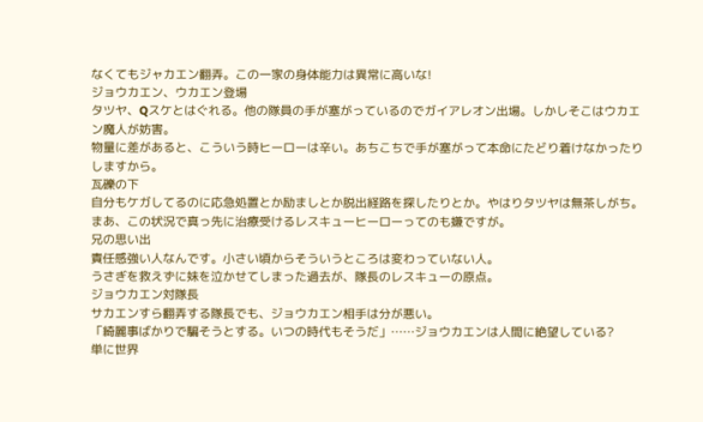なくてもジャカエン翻弄。この一家の身体能力は異常に高いな!
ジョウカエン、ウカエン登場
タツヤ、Qスケとはぐれる。他の隊員の手が塞がっているのでガイアレオン出場。しかしそこはウカエン魔人が妨害。
物量に差があると、こういう時ヒーローは辛い。あちこちで手が塞がって本命にたどり着けなかったりしますから。
瓦礫の下
自分もケガしてるのに応急処置とか励ましとか脱出経路を探したりとか。やはりタツヤは無茶しがち。
まあ、この状況で真っ先に治療受けるレスキューヒーローってのも嫌ですが。
兄の思い出
責任感強い人なんです。小さい頃からそういうところは変わっていない人。
うさぎを救えずに妹を泣かせてしまった過去が、隊長のレスキューの原点。
ジョウカエン対隊長
サカエンすら翻弄する隊長でも、ジョウカエン相手は分が悪い。
「綺麗事ばかりで騙そうとする。いつの時代もそうだ」……ジョウカエンは人間に絶望している?
単に世界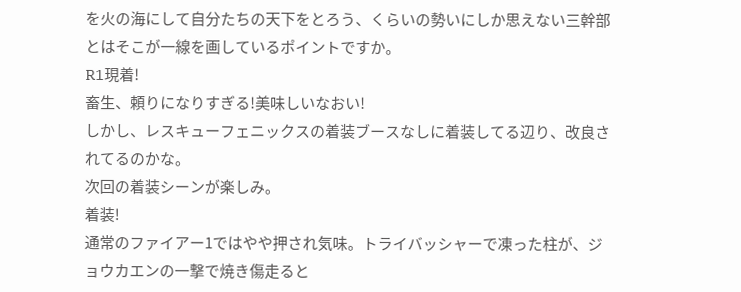を火の海にして自分たちの天下をとろう、くらいの勢いにしか思えない三幹部とはそこが一線を画しているポイントですか。
R1現着!
畜生、頼りになりすぎる!美味しいなおい!
しかし、レスキューフェニックスの着装ブースなしに着装してる辺り、改良されてるのかな。
次回の着装シーンが楽しみ。
着装!
通常のファイアー1ではやや押され気味。トライバッシャーで凍った柱が、ジョウカエンの一撃で焼き傷走ると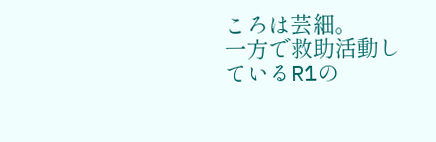ころは芸細。
一方で救助活動しているR1の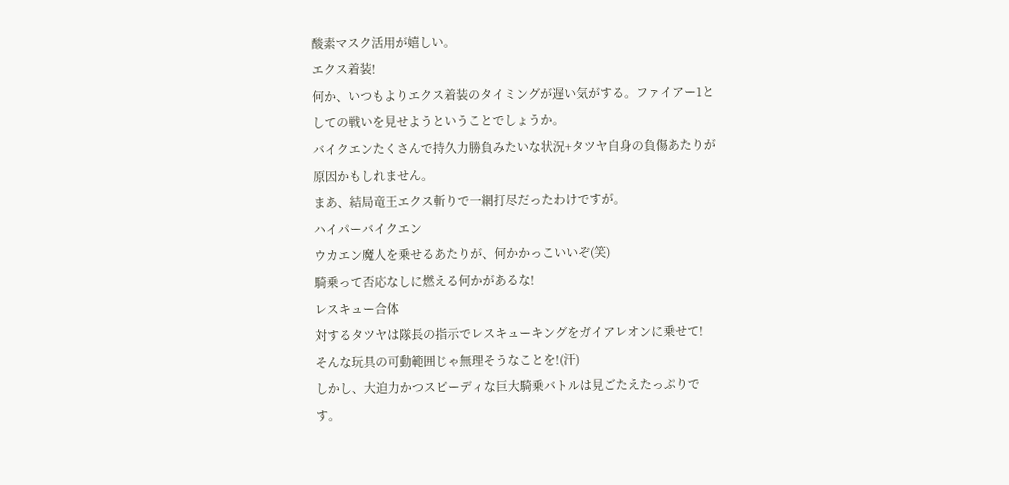酸素マスク活用が嬉しい。
エクス着装!
何か、いつもよりエクス着装のタイミングが遅い気がする。ファイアー1としての戦いを見せようということでしょうか。
バイクエンたくさんで持久力勝負みたいな状況+タツヤ自身の負傷あたりが原因かもしれません。
まあ、結局竜王エクス斬りで一網打尽だったわけですが。
ハイパーバイクエン
ウカエン魔人を乗せるあたりが、何かかっこいいぞ(笑)
騎乗って否応なしに燃える何かがあるな!
レスキュー合体
対するタツヤは隊長の指示でレスキューキングをガイアレオンに乗せて!
そんな玩具の可動範囲じゃ無理そうなことを!(汗)
しかし、大迫力かつスピーディな巨大騎乗バトルは見ごたえたっぷりです。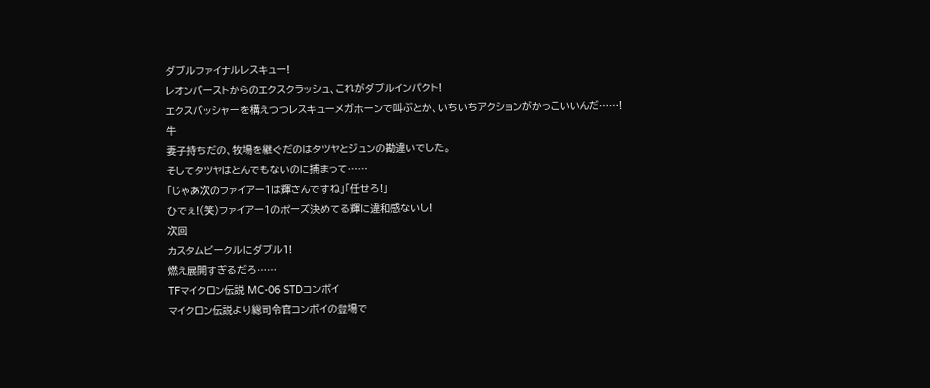ダブルファイナルレスキュー!
レオンバーストからのエクスクラッシュ、これがダブルインパクト!
エクスバッシャーを構えつつレスキューメガホーンで叫ぶとか、いちいちアクションがかっこいいんだ……!
牛
妻子持ちだの、牧場を継ぐだのはタツヤとジュンの勘違いでした。
そしてタツヤはとんでもないのに捕まって……
「じゃあ次のファイアー1は輝さんですね」「任せろ!」
ひでぇ!(笑)ファイアー1のポーズ決めてる輝に違和感ないし!
次回
カスタムビークルにダブル1!
燃え展開すぎるだろ……
TFマイクロン伝説 MC-06 STDコンボイ
マイクロン伝説より総司令官コンボイの登場で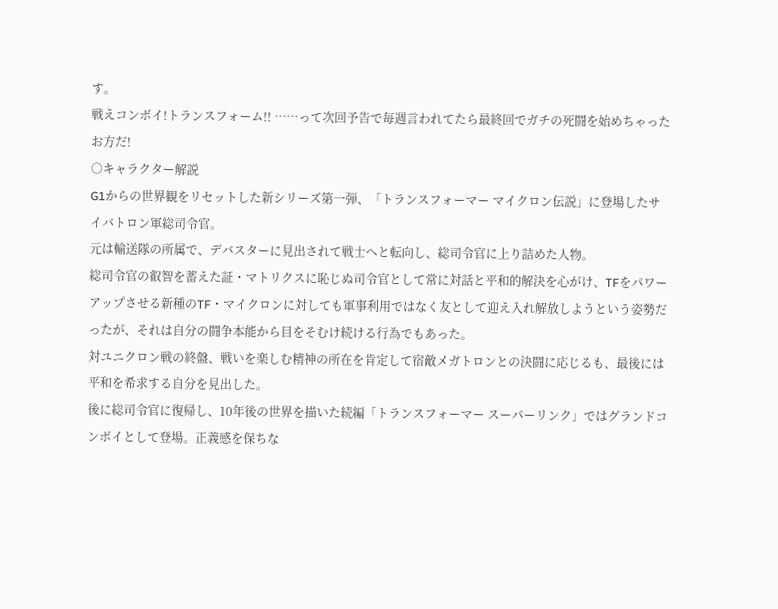す。
戦えコンボイ!トランスフォーム!! ……って次回予告で毎週言われてたら最終回でガチの死闘を始めちゃったお方だ!
○キャラクター解説
G1からの世界観をリセットした新シリーズ第一弾、「トランスフォーマー マイクロン伝説」に登場したサイバトロン軍総司令官。
元は輸送隊の所属で、デバスターに見出されて戦士へと転向し、総司令官に上り詰めた人物。
総司令官の叡智を蓄えた証・マトリクスに恥じぬ司令官として常に対話と平和的解決を心がけ、TFをパワーアップさせる新種のTF・マイクロンに対しても軍事利用ではなく友として迎え入れ解放しようという姿勢だったが、それは自分の闘争本能から目をそむけ続ける行為でもあった。
対ユニクロン戦の終盤、戦いを楽しむ精神の所在を肯定して宿敵メガトロンとの決闘に応じるも、最後には平和を希求する自分を見出した。
後に総司令官に復帰し、10年後の世界を描いた続編「トランスフォーマー スーパーリンク」ではグランドコンボイとして登場。正義感を保ちな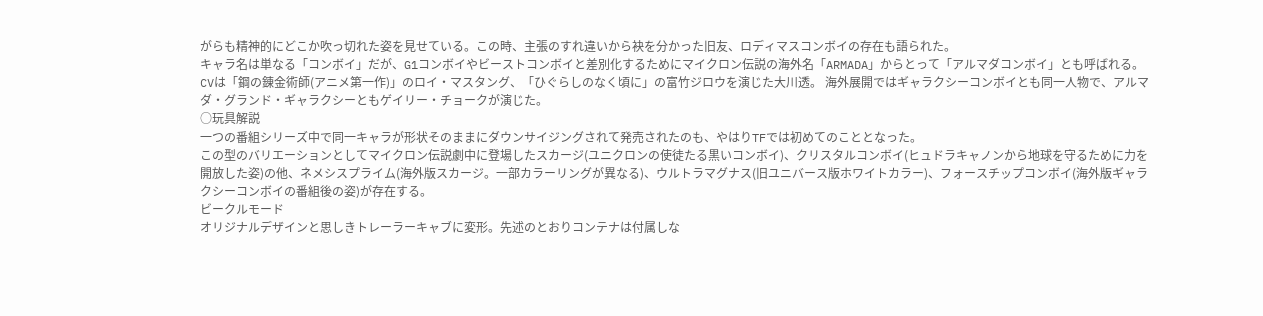がらも精神的にどこか吹っ切れた姿を見せている。この時、主張のすれ違いから袂を分かった旧友、ロディマスコンボイの存在も語られた。
キャラ名は単なる「コンボイ」だが、G1コンボイやビーストコンボイと差別化するためにマイクロン伝説の海外名「ARMADA」からとって「アルマダコンボイ」とも呼ばれる。
CVは「鋼の錬金術師(アニメ第一作)」のロイ・マスタング、「ひぐらしのなく頃に」の富竹ジロウを演じた大川透。 海外展開ではギャラクシーコンボイとも同一人物で、アルマダ・グランド・ギャラクシーともゲイリー・チョークが演じた。
○玩具解説
一つの番組シリーズ中で同一キャラが形状そのままにダウンサイジングされて発売されたのも、やはりTFでは初めてのこととなった。
この型のバリエーションとしてマイクロン伝説劇中に登場したスカージ(ユニクロンの使徒たる黒いコンボイ)、クリスタルコンボイ(ヒュドラキャノンから地球を守るために力を開放した姿)の他、ネメシスプライム(海外版スカージ。一部カラーリングが異なる)、ウルトラマグナス(旧ユニバース版ホワイトカラー)、フォースチップコンボイ(海外版ギャラクシーコンボイの番組後の姿)が存在する。
ビークルモード
オリジナルデザインと思しきトレーラーキャブに変形。先述のとおりコンテナは付属しな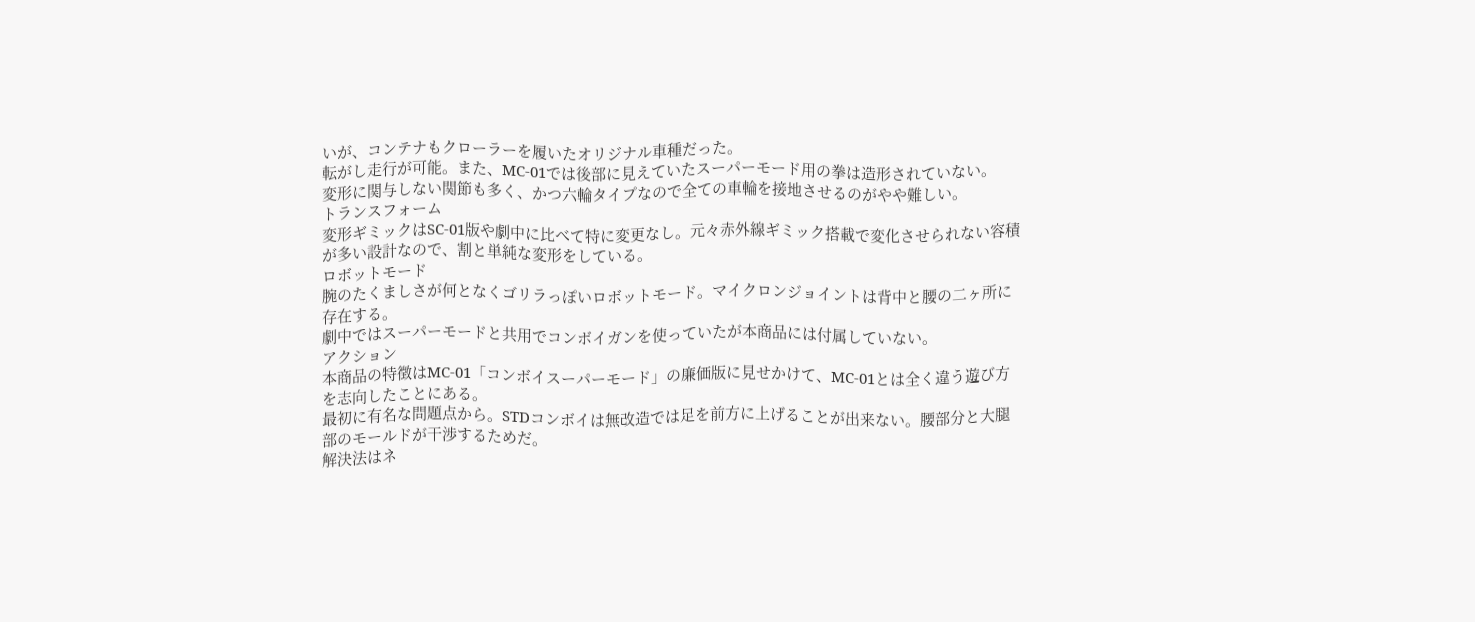いが、コンテナもクローラーを履いたオリジナル車種だった。
転がし走行が可能。また、MC-01では後部に見えていたスーパーモード用の拳は造形されていない。
変形に関与しない関節も多く、かつ六輪タイプなので全ての車輪を接地させるのがやや難しい。
トランスフォーム
変形ギミックはSC-01版や劇中に比べて特に変更なし。元々赤外線ギミック搭載で変化させられない容積が多い設計なので、割と単純な変形をしている。
ロボットモード
腕のたくましさが何となくゴリラっぽいロボットモード。マイクロンジョイントは背中と腰の二ヶ所に存在する。
劇中ではスーパーモードと共用でコンボイガンを使っていたが本商品には付属していない。
アクション
本商品の特徴はMC-01「コンボイスーパーモード」の廉価版に見せかけて、MC-01とは全く違う遊び方を志向したことにある。
最初に有名な問題点から。STDコンボイは無改造では足を前方に上げることが出来ない。腰部分と大腿部のモールドが干渉するためだ。
解決法はネ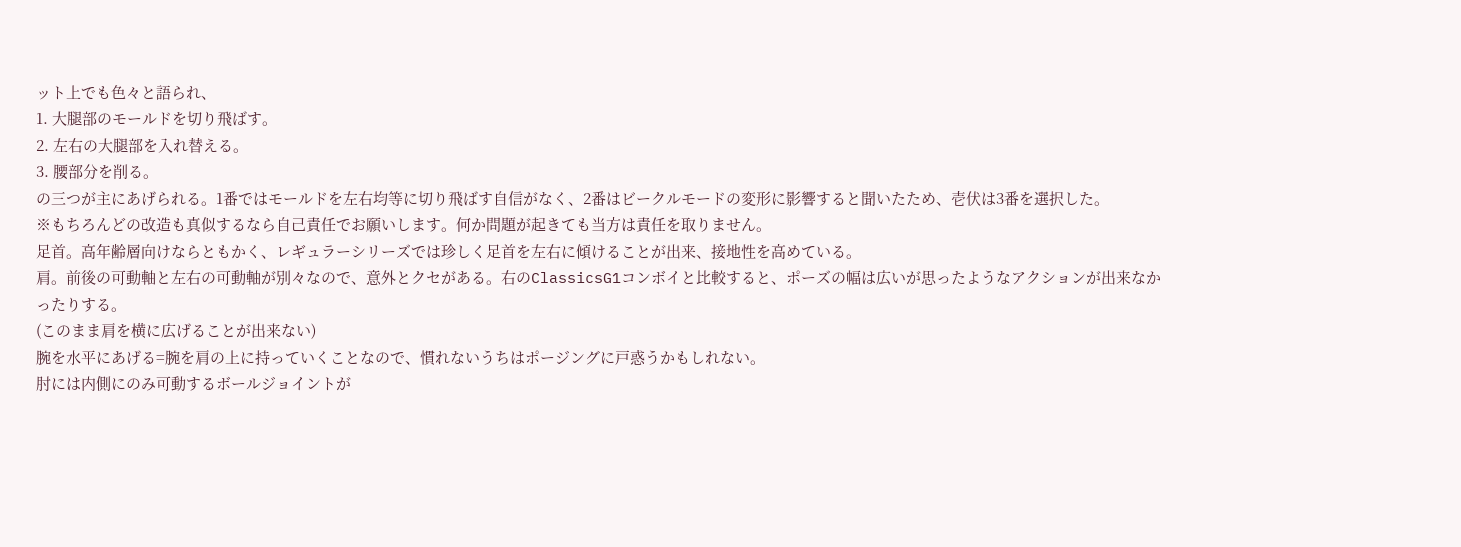ット上でも色々と語られ、
1. 大腿部のモールドを切り飛ばす。
2. 左右の大腿部を入れ替える。
3. 腰部分を削る。
の三つが主にあげられる。1番ではモールドを左右均等に切り飛ばす自信がなく、2番はビークルモードの変形に影響すると聞いたため、壱伏は3番を選択した。
※もちろんどの改造も真似するなら自己責任でお願いします。何か問題が起きても当方は責任を取りません。
足首。高年齢層向けならともかく、レギュラーシリーズでは珍しく足首を左右に傾けることが出来、接地性を高めている。
肩。前後の可動軸と左右の可動軸が別々なので、意外とクセがある。右のClassicsG1コンボイと比較すると、ポーズの幅は広いが思ったようなアクションが出来なかったりする。
(このまま肩を横に広げることが出来ない)
腕を水平にあげる=腕を肩の上に持っていくことなので、慣れないうちはポージングに戸惑うかもしれない。
肘には内側にのみ可動するボールジョイントが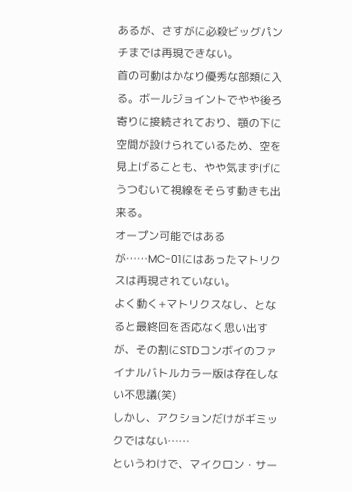あるが、さすがに必殺ビッグパンチまでは再現できない。
首の可動はかなり優秀な部類に入る。ボールジョイントでやや後ろ寄りに接続されており、顎の下に空間が設けられているため、空を見上げることも、やや気まずげにうつむいて視線をそらす動きも出来る。
オープン可能ではあるが……MC-01にはあったマトリクスは再現されていない。
よく動く+マトリクスなし、となると最終回を否応なく思い出すが、その割にSTDコンボイのファイナルバトルカラー版は存在しない不思議(笑)
しかし、アクションだけがギミックではない……
というわけで、マイクロン・サー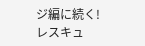ジ編に続く!
レスキュ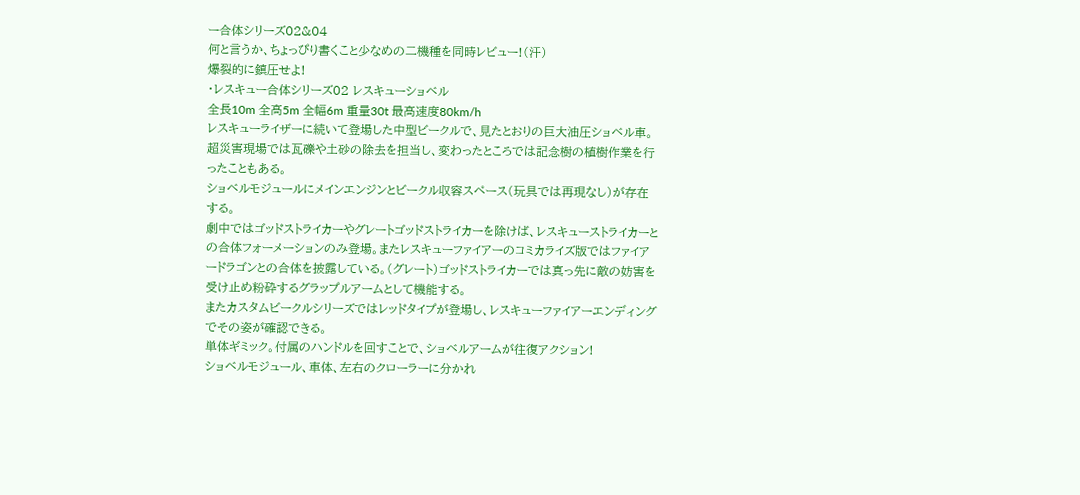ー合体シリーズ02&04
何と言うか、ちょっぴり書くこと少なめの二機種を同時レビュー!(汗)
爆裂的に鎮圧せよ!
・レスキュー合体シリーズ02 レスキューショベル
全長10m 全高5m 全幅6m 重量30t 最高速度80km/h
レスキューライザーに続いて登場した中型ビークルで、見たとおりの巨大油圧ショベル車。
超災害現場では瓦礫や土砂の除去を担当し、変わったところでは記念樹の植樹作業を行ったこともある。
ショベルモジュールにメインエンジンとビークル収容スペース(玩具では再現なし)が存在する。
劇中ではゴッドストライカーやグレートゴッドストライカーを除けば、レスキューストライカーとの合体フォーメーションのみ登場。またレスキューファイアーのコミカライズ版ではファイアードラゴンとの合体を披露している。(グレート)ゴッドストライカーでは真っ先に敵の妨害を受け止め粉砕するグラップルアームとして機能する。
またカスタムビークルシリーズではレッドタイプが登場し、レスキューファイアーエンディングでその姿が確認できる。
単体ギミック。付属のハンドルを回すことで、ショベルアームが往復アクション!
ショベルモジュール、車体、左右のクローラーに分かれ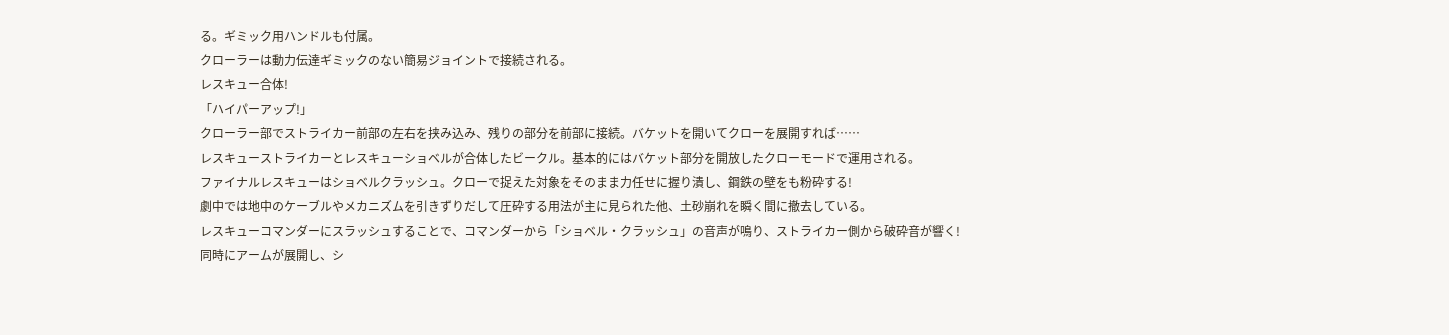る。ギミック用ハンドルも付属。
クローラーは動力伝達ギミックのない簡易ジョイントで接続される。
レスキュー合体!
「ハイパーアップ!」
クローラー部でストライカー前部の左右を挟み込み、残りの部分を前部に接続。バケットを開いてクローを展開すれば……
レスキューストライカーとレスキューショベルが合体したビークル。基本的にはバケット部分を開放したクローモードで運用される。
ファイナルレスキューはショベルクラッシュ。クローで捉えた対象をそのまま力任せに握り潰し、鋼鉄の壁をも粉砕する!
劇中では地中のケーブルやメカニズムを引きずりだして圧砕する用法が主に見られた他、土砂崩れを瞬く間に撤去している。
レスキューコマンダーにスラッシュすることで、コマンダーから「ショベル・クラッシュ」の音声が鳴り、ストライカー側から破砕音が響く!
同時にアームが展開し、シ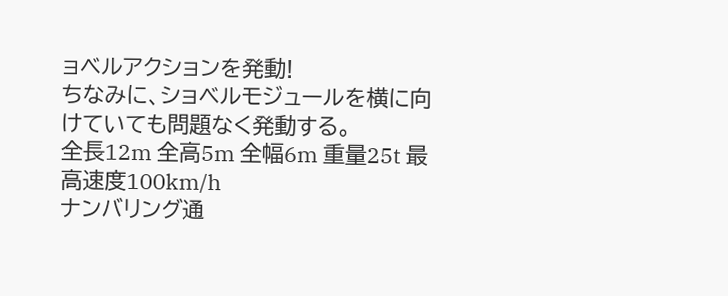ョベルアクションを発動!
ちなみに、ショベルモジュールを横に向けていても問題なく発動する。
全長12m 全高5m 全幅6m 重量25t 最高速度100km/h
ナンバリング通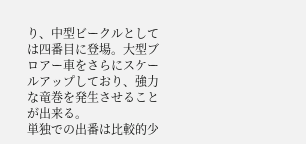り、中型ビークルとしては四番目に登場。大型ブロアー車をさらにスケールアップしており、強力な竜巻を発生させることが出来る。
単独での出番は比較的少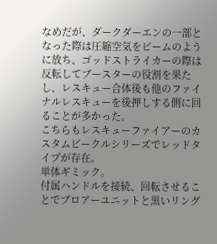なめだが、ダークダーエンの一部となった際は圧縮空気をビームのように放ち、ゴッドストライカーの際は反転してブースターの役割を果たし、レスキュー合体後も他のファイナルレスキューを後押しする側に回ることが多かった。
こちらもレスキューファイアーのカスタムビークルシリーズでレッドタイプが存在。
単体ギミック。
付属ハンドルを接続、回転させることでブロアーユニットと黒いリング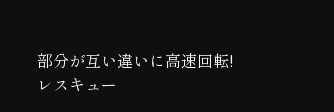部分が互い違いに高速回転!
レスキュー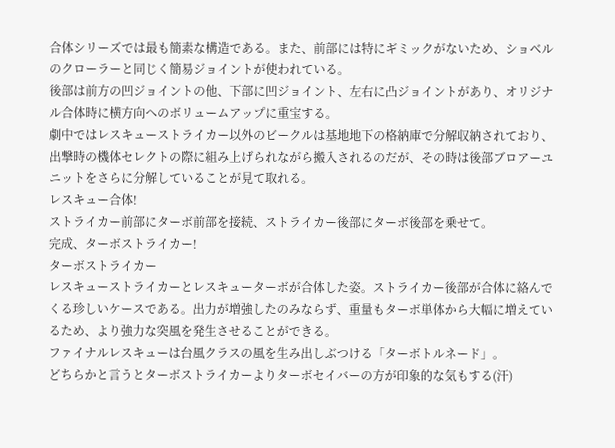合体シリーズでは最も簡素な構造である。また、前部には特にギミックがないため、ショベルのクローラーと同じく簡易ジョイントが使われている。
後部は前方の凹ジョイントの他、下部に凹ジョイント、左右に凸ジョイントがあり、オリジナル合体時に横方向へのボリュームアップに重宝する。
劇中ではレスキューストライカー以外のビークルは基地地下の格納庫で分解収納されており、出撃時の機体セレクトの際に組み上げられながら搬入されるのだが、その時は後部ブロアーユニットをさらに分解していることが見て取れる。
レスキュー合体!
ストライカー前部にターボ前部を接続、ストライカー後部にターボ後部を乗せて。
完成、ターボストライカー!
ターボストライカー
レスキューストライカーとレスキューターボが合体した姿。ストライカー後部が合体に絡んでくる珍しいケースである。出力が増強したのみならず、重量もターボ単体から大幅に増えているため、より強力な突風を発生させることができる。
ファイナルレスキューは台風クラスの風を生み出しぶつける「ターボトルネード」。
どちらかと言うとターボストライカーよりターボセイバーの方が印象的な気もする(汗)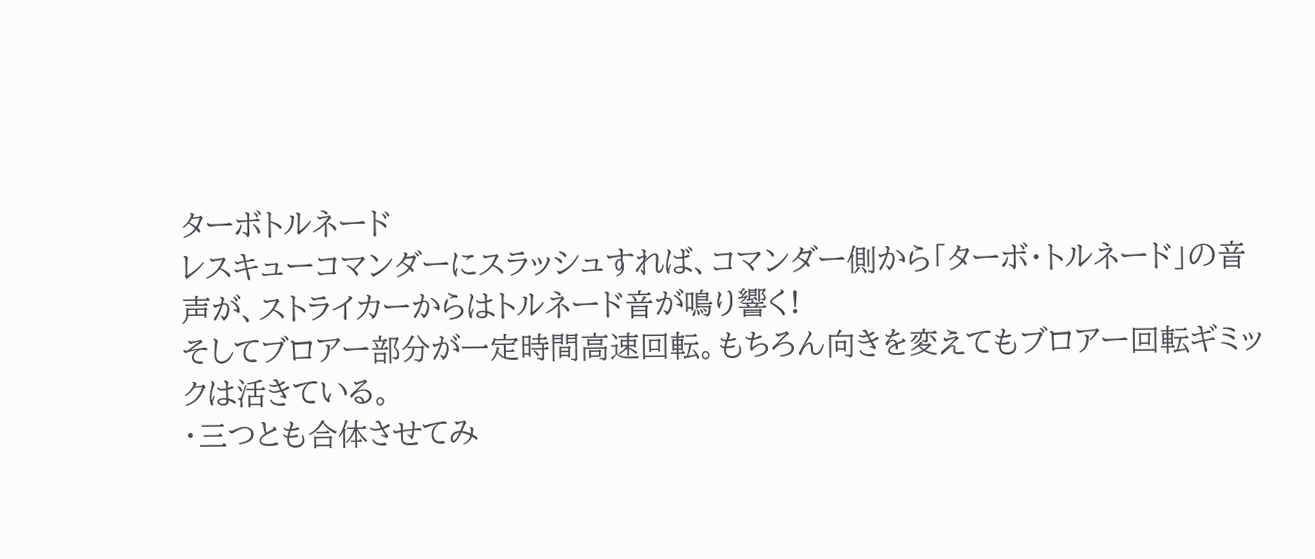ターボトルネード
レスキューコマンダーにスラッシュすれば、コマンダー側から「ターボ・トルネード」の音声が、ストライカーからはトルネード音が鳴り響く!
そしてブロアー部分が一定時間高速回転。もちろん向きを変えてもブロアー回転ギミックは活きている。
・三つとも合体させてみ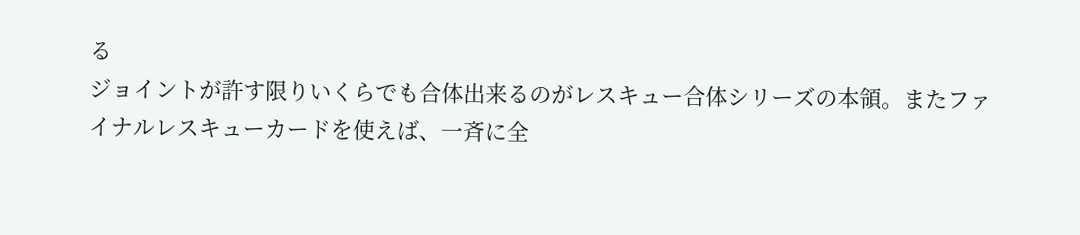る
ジョイントが許す限りいくらでも合体出来るのがレスキュー合体シリーズの本領。またファイナルレスキューカードを使えば、一斉に全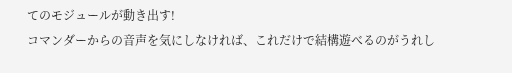てのモジュールが動き出す!
コマンダーからの音声を気にしなければ、これだけで結構遊べるのがうれし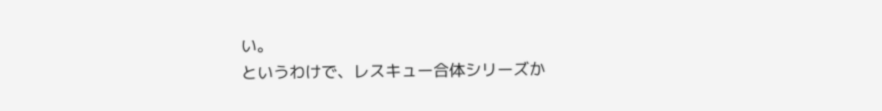い。
というわけで、レスキュー合体シリーズか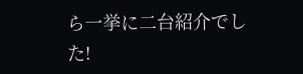ら一挙に二台紹介でした!